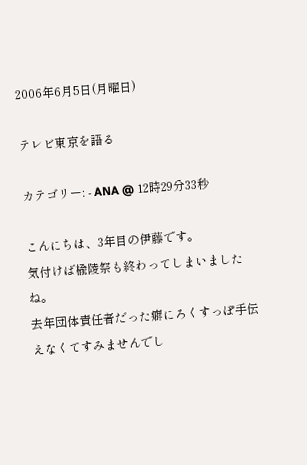2006年6月5日(月曜日)

テレビ東京を語る

カテゴリー: - ANA @ 12時29分33秒

こんにちは、3年目の伊藤です。
気付けば楡陵祭も終わってしまいましたね。
去年団体責任者だった癖にろくすっぽ手伝えなくてすみませんでし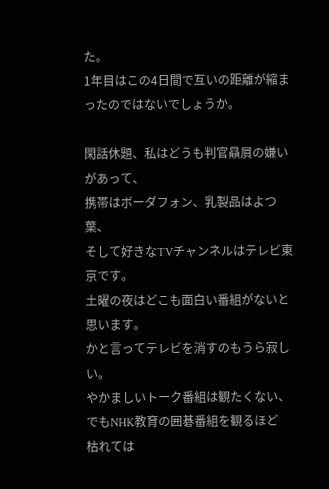た。
1年目はこの4日間で互いの距離が縮まったのではないでしょうか。

閑話休題、私はどうも判官贔屓の嫌いがあって、
携帯はボーダフォン、乳製品はよつ葉、
そして好きなTVチャンネルはテレビ東京です。
土曜の夜はどこも面白い番組がないと思います。
かと言ってテレビを消すのもうら寂しい。
やかましいトーク番組は観たくない、でもNHK教育の囲碁番組を観るほど
枯れては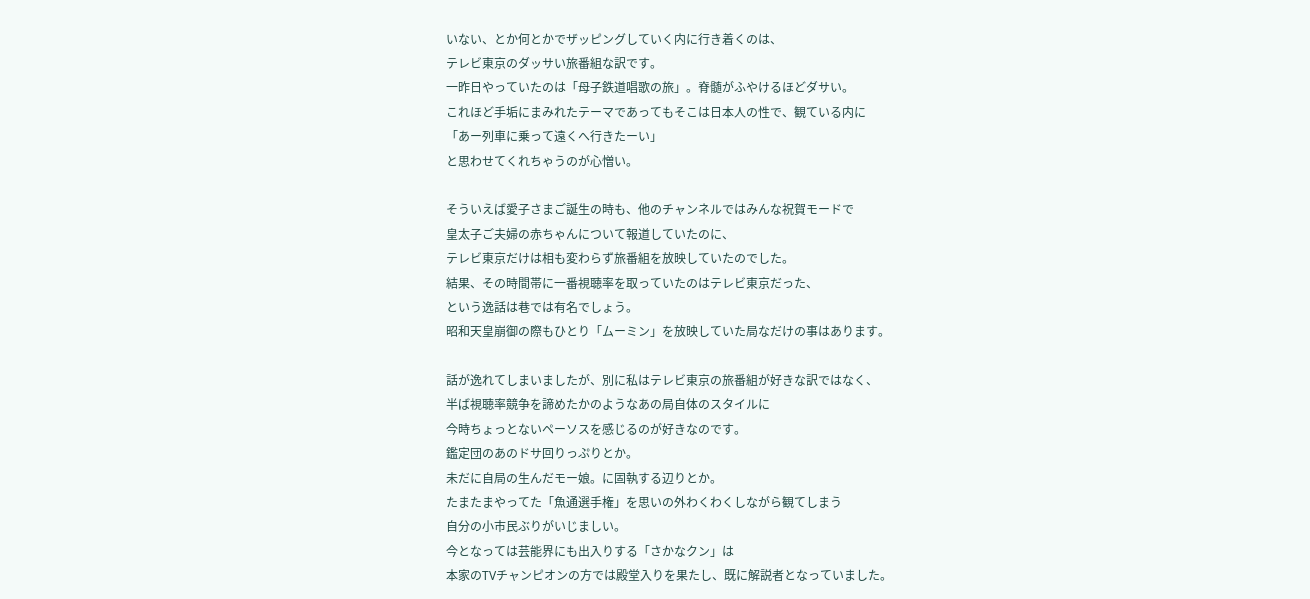いない、とか何とかでザッピングしていく内に行き着くのは、
テレビ東京のダッサい旅番組な訳です。
一昨日やっていたのは「母子鉄道唱歌の旅」。脊髄がふやけるほどダサい。
これほど手垢にまみれたテーマであってもそこは日本人の性で、観ている内に
「あー列車に乗って遠くへ行きたーい」
と思わせてくれちゃうのが心憎い。

そういえば愛子さまご誕生の時も、他のチャンネルではみんな祝賀モードで
皇太子ご夫婦の赤ちゃんについて報道していたのに、
テレビ東京だけは相も変わらず旅番組を放映していたのでした。
結果、その時間帯に一番視聴率を取っていたのはテレビ東京だった、
という逸話は巷では有名でしょう。
昭和天皇崩御の際もひとり「ムーミン」を放映していた局なだけの事はあります。

話が逸れてしまいましたが、別に私はテレビ東京の旅番組が好きな訳ではなく、
半ば視聴率競争を諦めたかのようなあの局自体のスタイルに
今時ちょっとないペーソスを感じるのが好きなのです。
鑑定団のあのドサ回りっぷりとか。
未だに自局の生んだモー娘。に固執する辺りとか。
たまたまやってた「魚通選手権」を思いの外わくわくしながら観てしまう
自分の小市民ぶりがいじましい。
今となっては芸能界にも出入りする「さかなクン」は
本家のTVチャンピオンの方では殿堂入りを果たし、既に解説者となっていました。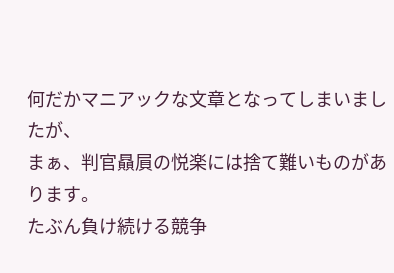何だかマニアックな文章となってしまいましたが、
まぁ、判官贔屓の悦楽には捨て難いものがあります。
たぶん負け続ける競争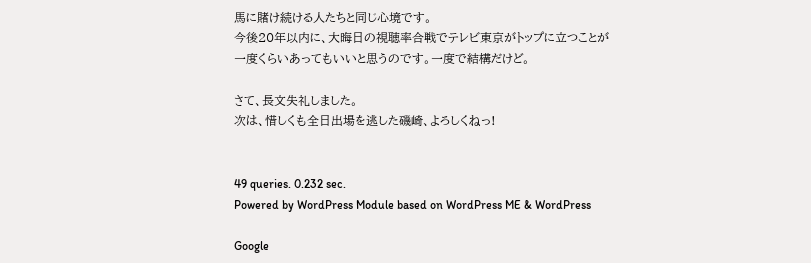馬に賭け続ける人たちと同じ心境です。
今後20年以内に、大晦日の視聴率合戦でテレビ東京がトップに立つことが
一度くらいあってもいいと思うのです。一度で結構だけど。

さて、長文失礼しました。
次は、惜しくも全日出場を逃した磯崎、よろしくねっ!


49 queries. 0.232 sec.
Powered by WordPress Module based on WordPress ME & WordPress

Google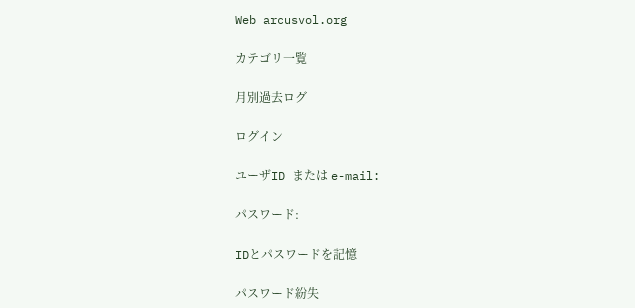Web arcusvol.org

カテゴリ一覧

月別過去ログ

ログイン

ユーザID または e-mail:

パスワード:

IDとパスワードを記憶

パスワード紛失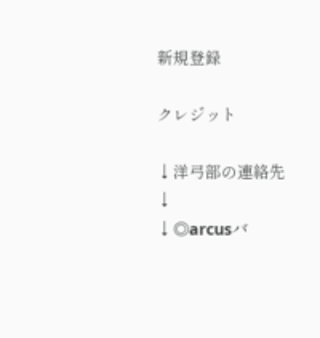新規登録

クレジット

↓洋弓部の連絡先↓
↓◎arcusバ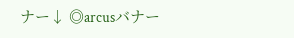ナー↓ ◎arcusバナー